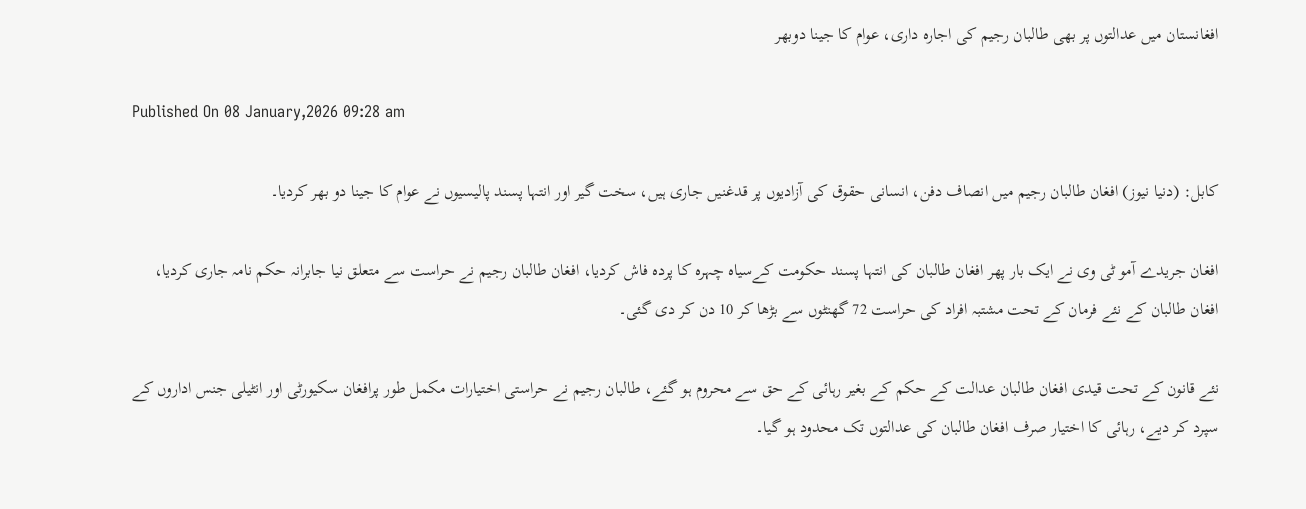افغانستان میں عدالتوں پر بھی طالبان رجیم کی اجارہ داری، عوام کا جینا دوبھر

Published On 08 January,2026 09:28 am

کابل: (دنیا نیوز) افغان طالبان رجیم میں انصاف دفن، انسانی حقوق کی آزادیوں پر قدغنیں جاری ہیں، سخت گیر اور انتہا پسند پالیسیوں نے عوام کا جینا دو بھر کردیا۔

افغان جریدے آمو ٹی وی نے ایک بار پھر افغان طالبان کی انتہا پسند حکومت کےسیاہ چہرہ کا پردہ فاش کردیا، افغان طالبان رجیم نے حراست سے متعلق نیا جابرانہ حکم نامہ جاری کردیا، افغان طالبان کے نئے فرمان کے تحت مشتبہ افراد کی حراست 72 گھنٹوں سے بڑھا کر 10 دن کر دی گئی۔

نئے قانون کے تحت قیدی افغان طالبان عدالت کے حکم کے بغیر رہائی کے حق سے محروم ہو گئے، طالبان رجیم نے حراستی اختیارات مکمل طور پرافغان سکیورٹی اور انٹیلی جنس اداروں کے سپرد کر دیے، رہائی کا اختیار صرف افغان طالبان کی عدالتوں تک محدود ہو گیا۔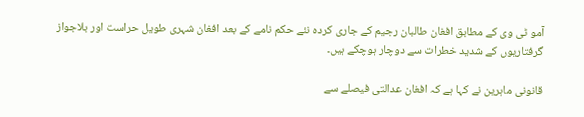آمو ٹی وی کے مطابق افغان طالبان رجیم کے جاری کردہ نئے حکم نامے کے بعد افغان شہری طویل حراست اور بلاجواز گرفتاریوں کے شدید خطرات سے دوچار ہوچکے ہیں۔

قانونی ماہرین نے کہا ہے کہ افغان عدالتی فیصلے سے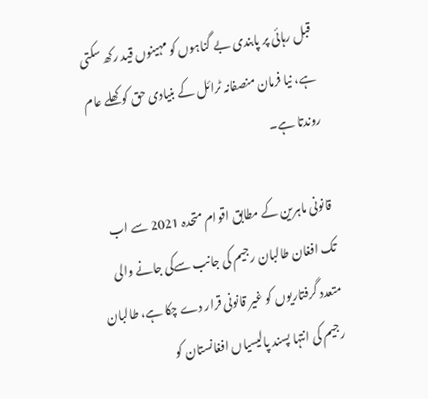قبل رہائی پر پابندی بے گناہوں کو مہینوں قید رکھ سکتی ہے، نیا فرمان منصفانہ ٹرائل کے بنیادی حق کو کھلے عام روندتا ہے۔

قانونی ماہرین کے مطابق اقوام متحدہ 2021 سے اب تک افغان طالبان رجیم کی جانب سےکی جانے والی متعدد گرفتاریوں کو غیر قانونی قرار دے چکا ہے، طالبان رجیم کی انتہا پسند پالیسیاں افغانستان کو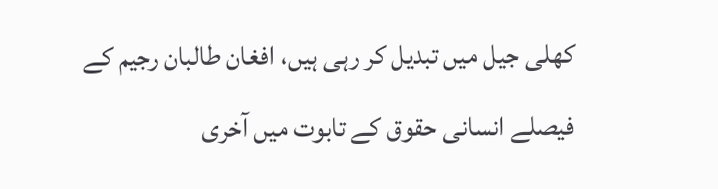کھلی جیل میں تبدیل کر رہی ہیں، افغان طالبان رجیم کے فیصلے انسانی حقوق کے تابوت میں آخری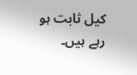کیل ثابت ہو رہے ہیں۔